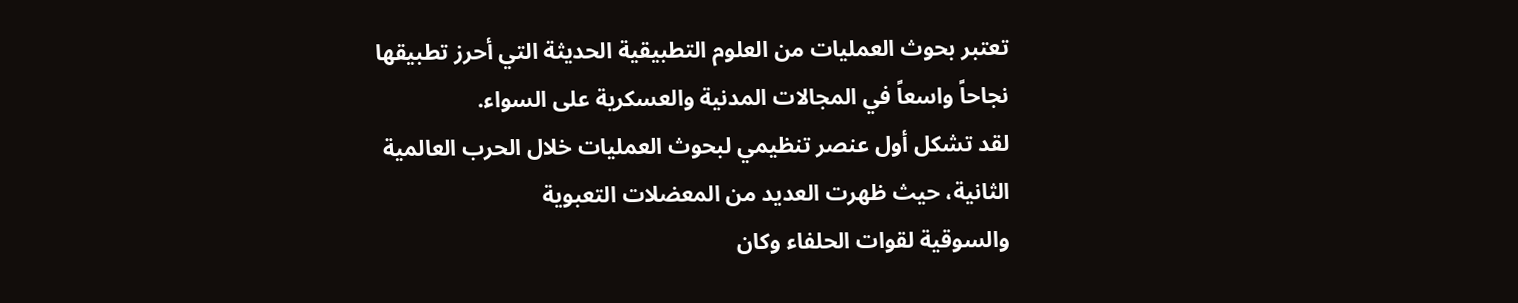تعتبر بحوث العمليات من العلوم التطبيقية الحديثة التي أحرز تطبيقها نجاحاً واسعاً في المجالات المدنية والعسكرية على السواء.
لقد تشكل أول عنصر تنظيمي لبحوث العمليات خلال الحرب العالمية الثانية، حيث ظهرت العديد من المعضلات التعبوية
والسوقية لقوات الحلفاء وكان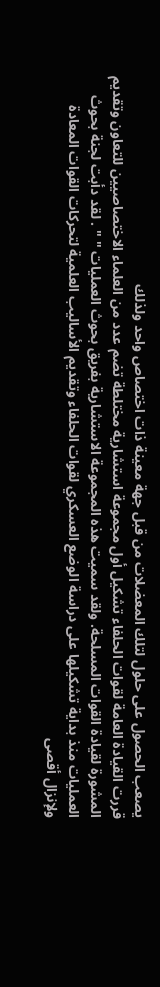يصعب الحصول على حلول لتلك المعضلات من قبل جهة معينة ذات اختصاص واحد ولذلك
قررت القيادة العامة لقوات الحلفاء تشكيل أول مجموعة استشارية مختلطة تضم عدد من العلماء الاختصاصيين للتعاون وتقديم
المشورة لقيادة القوات المسلحة. ولقد سميت هذه المجموعة الاستشارية بفريق بحوث العمليات " " . لقد دأبت لجنة بحوث
العمليات منذ بداية تشكيلها على دراسة الوضع العسكري لقوات الحلفاء وتقديم الأساليب العلمية لتحركات القوات المعادة
ولإنزال أقصى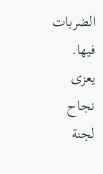الضربات فيها. يعزى نجاح لجنة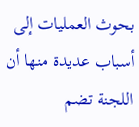بحوث العمليات إلى أسباب عديدة منها أن اللجنة تضم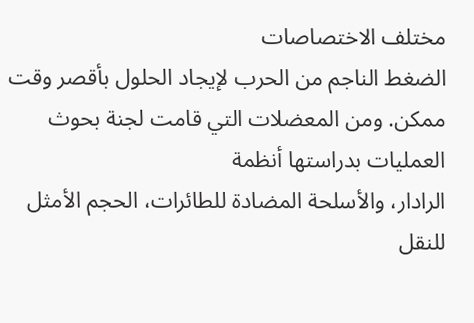مختلف الاختصاصات
الضغط الناجم من الحرب لإيجاد الحلول بأقصر وقت ممكن. ومن المعضلات التي قامت لجنة بحوث العمليات بدراستها أنظمة
الرادار، والأسلحة المضادة للطائرات، الحجم الأمثل للنقل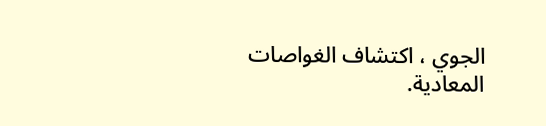الجوي ، اكتشاف الغواصات المعادية.